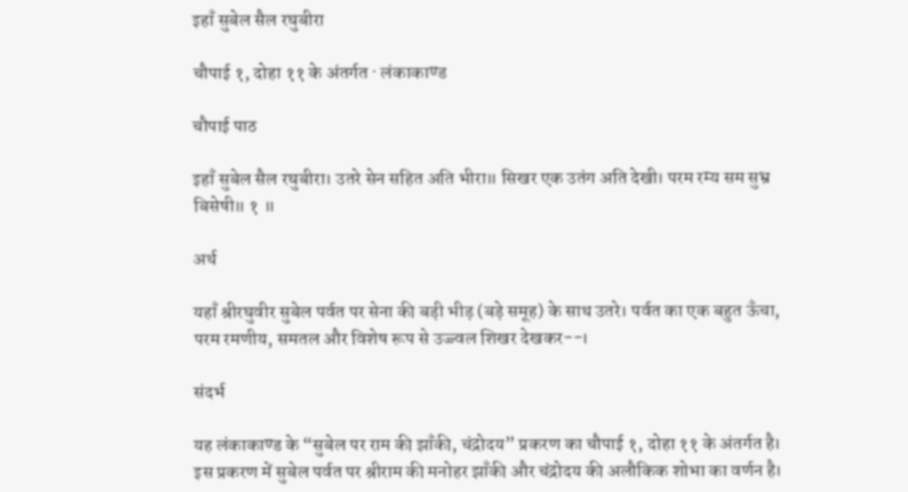इहाँ सुबेल सैल रघुबीरा

चौपाई १, दोहा ११ के अंतर्गत · लंकाकाण्ड

चौपाई पाठ

इहाँ सुबेल सैल रघुबीरा। उतरे सेन सहित अति भीरा॥ सिखर एक उतंग अति देखी। परम रम्य सम सुभ्र बिसेषी॥ १ ॥

अर्थ

यहाँ श्रीरघुवीर सुबेल पर्वत पर सेना की बड़ी भीड़ (बड़े समूह) के साथ उतरे। पर्वत का एक बहुत ऊँचा, परम रमणीय, समतल और विशेष रूप से उज्ज्वल शिखर देखकर--।

संदर्भ

यह लंकाकाण्ड के “सुबेल पर राम की झाँकी, चंद्रोदय” प्रकरण का चौपाई १, दोहा ११ के अंतर्गत है। इस प्रकरण में सुबेल पर्वत पर श्रीराम की मनोहर झाँकी और चंद्रोदय की अलौकिक शोभा का वर्णन है।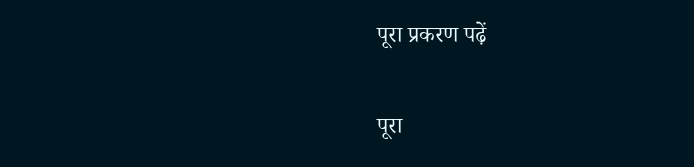पूरा प्रकरण पढ़ें

पूरा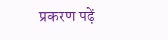प्रकरण पढ़ें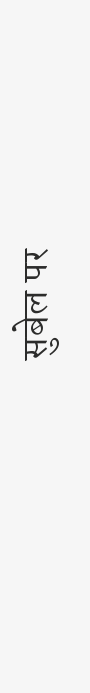सुबेल पर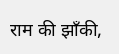राम की झाँकी,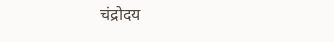चंद्रोदय